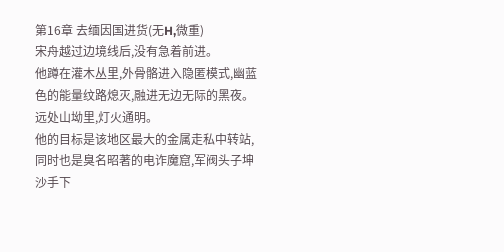第16章 去缅因国进货(无H,微重)
宋舟越过边境线后,没有急着前进。
他蹲在灌木丛里,外骨骼进入隐匿模式,幽蓝色的能量纹路熄灭,融进无边无际的黑夜。
远处山坳里,灯火通明。
他的目标是该地区最大的金属走私中转站,同时也是臭名昭著的电诈魔窟,军阀头子坤沙手下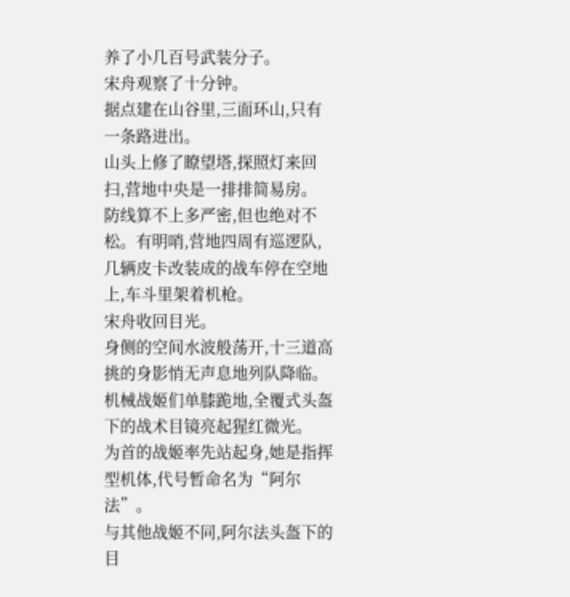养了小几百号武装分子。
宋舟观察了十分钟。
据点建在山谷里,三面环山,只有一条路进出。
山头上修了瞭望塔,探照灯来回扫,营地中央是一排排简易房。
防线算不上多严密,但也绝对不松。有明哨,营地四周有巡逻队,几辆皮卡改装成的战车停在空地上,车斗里架着机枪。
宋舟收回目光。
身侧的空间水波般荡开,十三道高挑的身影悄无声息地列队降临。
机械战姬们单膝跪地,全覆式头盔下的战术目镜亮起猩红微光。
为首的战姬率先站起身,她是指挥型机体,代号暂命名为“阿尔法”。
与其他战姬不同,阿尔法头盔下的目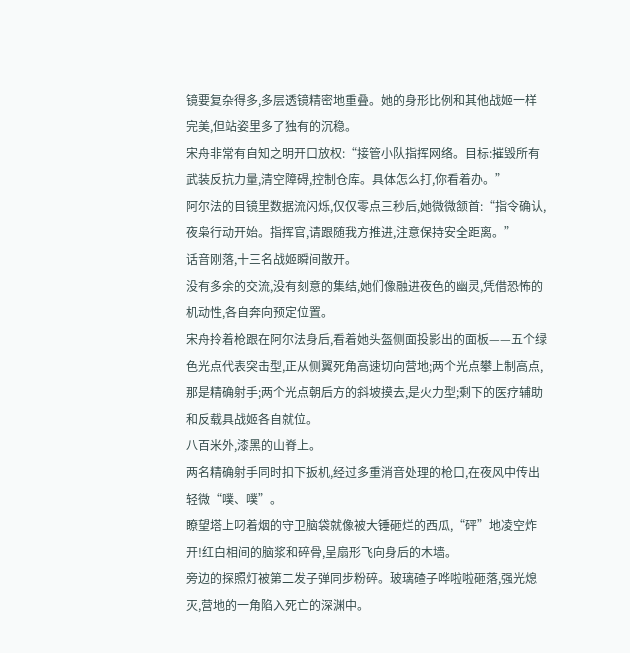镜要复杂得多,多层透镜精密地重叠。她的身形比例和其他战姬一样完美,但站姿里多了独有的沉稳。
宋舟非常有自知之明开口放权:“接管小队指挥网络。目标:摧毁所有武装反抗力量,清空障碍,控制仓库。具体怎么打,你看着办。”
阿尔法的目镜里数据流闪烁,仅仅零点三秒后,她微微颔首:“指令确认,夜枭行动开始。指挥官,请跟随我方推进,注意保持安全距离。”
话音刚落,十三名战姬瞬间散开。
没有多余的交流,没有刻意的集结,她们像融进夜色的幽灵,凭借恐怖的机动性,各自奔向预定位置。
宋舟拎着枪跟在阿尔法身后,看着她头盔侧面投影出的面板——五个绿色光点代表突击型,正从侧翼死角高速切向营地;两个光点攀上制高点,那是精确射手;两个光点朝后方的斜坡摸去,是火力型;剩下的医疗辅助和反载具战姬各自就位。
八百米外,漆黑的山脊上。
两名精确射手同时扣下扳机,经过多重消音处理的枪口,在夜风中传出轻微“噗、噗”。
瞭望塔上叼着烟的守卫脑袋就像被大锤砸烂的西瓜,“砰”地凌空炸开!红白相间的脑浆和碎骨,呈扇形飞向身后的木墙。
旁边的探照灯被第二发子弹同步粉碎。玻璃碴子哗啦啦砸落,强光熄灭,营地的一角陷入死亡的深渊中。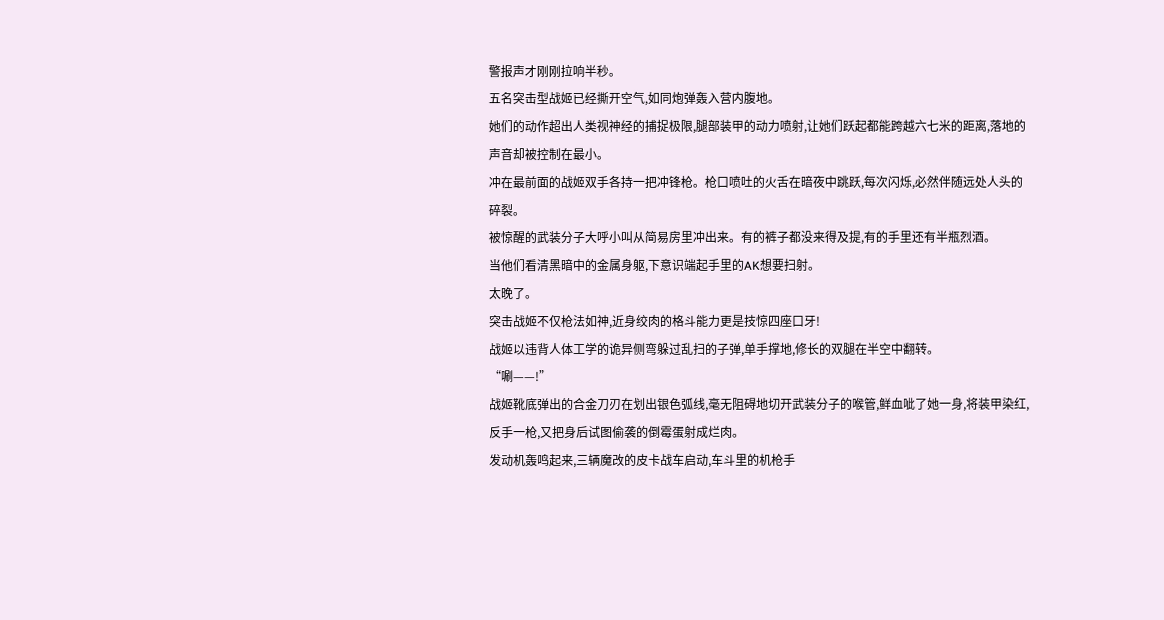警报声才刚刚拉响半秒。
五名突击型战姬已经撕开空气,如同炮弹轰入营内腹地。
她们的动作超出人类视神经的捕捉极限,腿部装甲的动力喷射,让她们跃起都能跨越六七米的距离,落地的声音却被控制在最小。
冲在最前面的战姬双手各持一把冲锋枪。枪口喷吐的火舌在暗夜中跳跃,每次闪烁,必然伴随远处人头的碎裂。
被惊醒的武装分子大呼小叫从简易房里冲出来。有的裤子都没来得及提,有的手里还有半瓶烈酒。
当他们看清黑暗中的金属身躯,下意识端起手里的AK想要扫射。
太晚了。
突击战姬不仅枪法如神,近身绞肉的格斗能力更是技惊四座口牙!
战姬以违背人体工学的诡异侧弯躲过乱扫的子弹,单手撑地,修长的双腿在半空中翻转。
“唰——!”
战姬靴底弹出的合金刀刃在划出银色弧线,毫无阻碍地切开武装分子的喉管,鲜血呲了她一身,将装甲染红,反手一枪,又把身后试图偷袭的倒霉蛋射成烂肉。
发动机轰鸣起来,三辆魔改的皮卡战车启动,车斗里的机枪手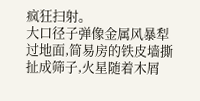疯狂扫射。
大口径子弹像金属风暴犁过地面,简易房的铁皮墙撕扯成筛子,火星随着木屑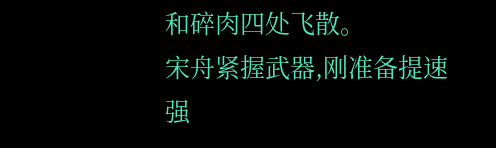和碎肉四处飞散。
宋舟紧握武器,刚准备提速强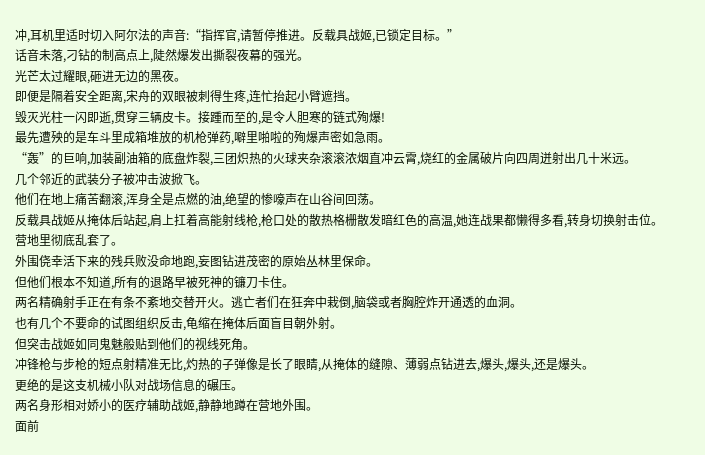冲,耳机里适时切入阿尔法的声音:“指挥官,请暂停推进。反载具战姬,已锁定目标。”
话音未落,刁钻的制高点上,陡然爆发出撕裂夜幕的强光。
光芒太过耀眼,砸进无边的黑夜。
即便是隔着安全距离,宋舟的双眼被刺得生疼,连忙抬起小臂遮挡。
毁灭光柱一闪即逝,贯穿三辆皮卡。接踵而至的,是令人胆寒的链式殉爆!
最先遭殃的是车斗里成箱堆放的机枪弹药,噼里啪啦的殉爆声密如急雨。
“轰”的巨响,加装副油箱的底盘炸裂,三团炽热的火球夹杂滚滚浓烟直冲云霄,烧红的金属破片向四周迸射出几十米远。
几个邻近的武装分子被冲击波掀飞。
他们在地上痛苦翻滚,浑身全是点燃的油,绝望的惨嚎声在山谷间回荡。
反载具战姬从掩体后站起,肩上扛着高能射线枪,枪口处的散热格栅散发暗红色的高温,她连战果都懒得多看,转身切换射击位。
营地里彻底乱套了。
外围侥幸活下来的残兵败没命地跑,妄图钻进茂密的原始丛林里保命。
但他们根本不知道,所有的退路早被死神的镰刀卡住。
两名精确射手正在有条不紊地交替开火。逃亡者们在狂奔中栽倒,脑袋或者胸腔炸开通透的血洞。
也有几个不要命的试图组织反击,龟缩在掩体后面盲目朝外射。
但突击战姬如同鬼魅般贴到他们的视线死角。
冲锋枪与步枪的短点射精准无比,灼热的子弹像是长了眼睛,从掩体的缝隙、薄弱点钻进去,爆头,爆头,还是爆头。
更绝的是这支机械小队对战场信息的碾压。
两名身形相对娇小的医疗辅助战姬,静静地蹲在营地外围。
面前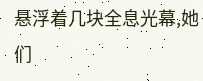悬浮着几块全息光幕,她们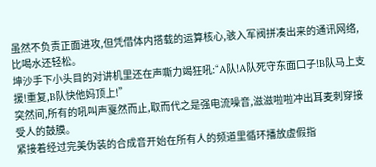虽然不负责正面进攻,但凭借体内搭载的运算核心,骇入军阀拼凑出来的通讯网络,比喝水还轻松。
坤沙手下小头目的对讲机里还在声嘶力竭狂吼:“A队!A队死守东面口子!B队马上支援!重复,B队快他妈顶上!”
突然间,所有的吼叫声戛然而止,取而代之是强电流噪音,滋滋啦啦冲出耳麦刺穿接受人的鼓膜。
紧接着经过完美伪装的合成音开始在所有人的频道里循环播放虚假指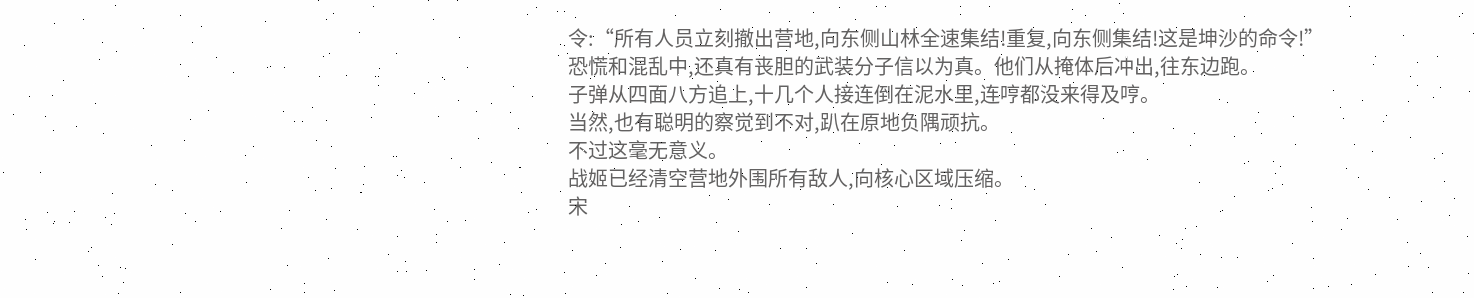令:“所有人员立刻撤出营地,向东侧山林全速集结!重复,向东侧集结!这是坤沙的命令!”
恐慌和混乱中,还真有丧胆的武装分子信以为真。他们从掩体后冲出,往东边跑。
子弹从四面八方追上,十几个人接连倒在泥水里,连哼都没来得及哼。
当然,也有聪明的察觉到不对,趴在原地负隅顽抗。
不过这毫无意义。
战姬已经清空营地外围所有敌人,向核心区域压缩。
宋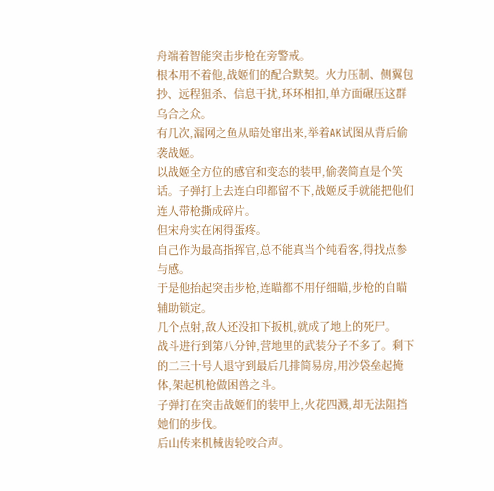舟端着智能突击步枪在旁警戒。
根本用不着他,战姬们的配合默契。火力压制、侧翼包抄、远程狙杀、信息干扰,环环相扣,单方面碾压这群乌合之众。
有几次,漏网之鱼从暗处窜出来,举着AK试图从背后偷袭战姬。
以战姬全方位的感官和变态的装甲,偷袭简直是个笑话。子弹打上去连白印都留不下,战姬反手就能把他们连人带枪撕成碎片。
但宋舟实在闲得蛋疼。
自己作为最高指挥官,总不能真当个纯看客,得找点参与感。
于是他抬起突击步枪,连瞄都不用仔细瞄,步枪的自瞄辅助锁定。
几个点射,敌人还没扣下扳机,就成了地上的死尸。
战斗进行到第八分钟,营地里的武装分子不多了。剩下的二三十号人退守到最后几排简易房,用沙袋垒起掩体,架起机枪做困兽之斗。
子弹打在突击战姬们的装甲上,火花四溅,却无法阻挡她们的步伐。
后山传来机械齿轮咬合声。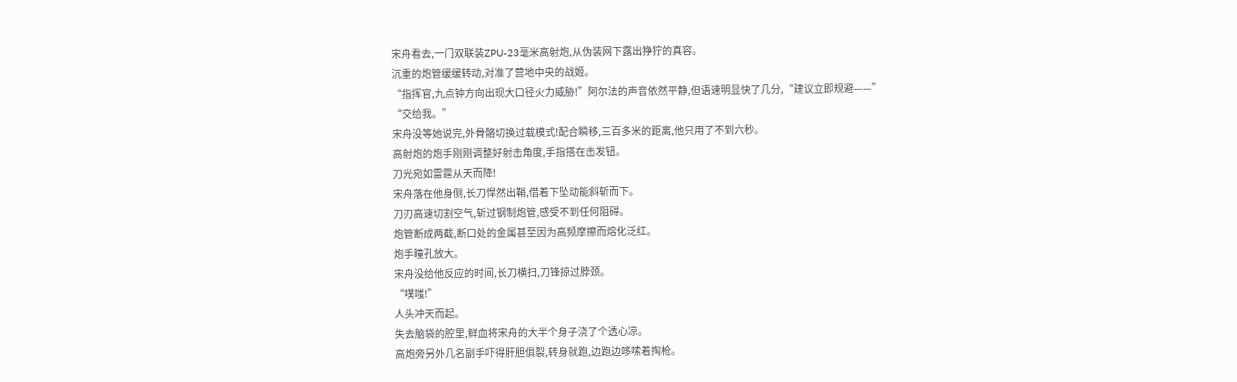宋舟看去,一门双联装ZPU-23毫米高射炮,从伪装网下露出狰狞的真容。
沉重的炮管缓缓转动,对准了营地中央的战姬。
“指挥官,九点钟方向出现大口径火力威胁!”阿尔法的声音依然平静,但语速明显快了几分,“建议立即规避——”
“交给我。”
宋舟没等她说完,外骨骼切换过载模式!配合瞬移,三百多米的距离,他只用了不到六秒。
高射炮的炮手刚刚调整好射击角度,手指搭在击发钮。
刀光宛如雷霆从天而降!
宋舟落在他身侧,长刀悍然出鞘,借着下坠动能斜斩而下。
刀刃高速切割空气,斩过钢制炮管,感受不到任何阻碍。
炮管断成两截,断口处的金属甚至因为高频摩擦而熔化泛红。
炮手瞳孔放大。
宋舟没给他反应的时间,长刀横扫,刀锋掠过脖颈。
“噗嗤!”
人头冲天而起。
失去脑袋的腔里,鲜血将宋舟的大半个身子浇了个透心凉。
高炮旁另外几名副手吓得肝胆俱裂,转身就跑,边跑边哆嗦着掏枪。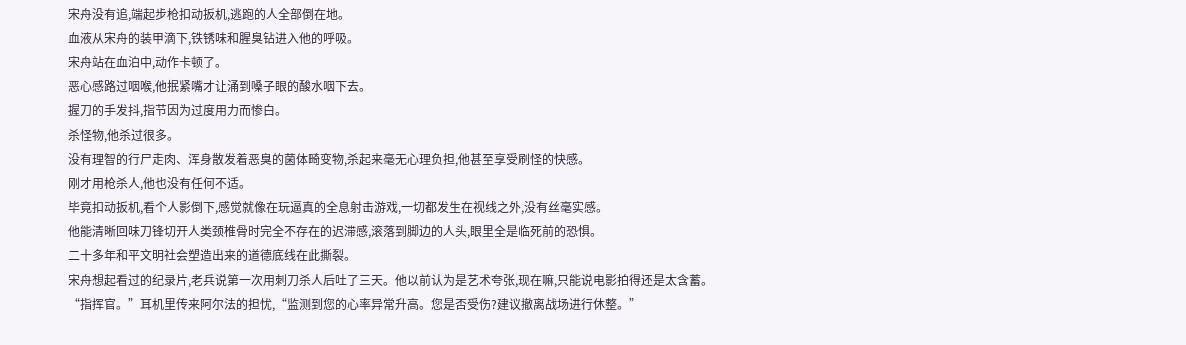宋舟没有追,端起步枪扣动扳机,逃跑的人全部倒在地。
血液从宋舟的装甲滴下,铁锈味和腥臭钻进入他的呼吸。
宋舟站在血泊中,动作卡顿了。
恶心感路过咽喉,他抿紧嘴才让涌到嗓子眼的酸水咽下去。
握刀的手发抖,指节因为过度用力而惨白。
杀怪物,他杀过很多。
没有理智的行尸走肉、浑身散发着恶臭的菌体畸变物,杀起来毫无心理负担,他甚至享受刷怪的快感。
刚才用枪杀人,他也没有任何不适。
毕竟扣动扳机,看个人影倒下,感觉就像在玩逼真的全息射击游戏,一切都发生在视线之外,没有丝毫实感。
他能清晰回味刀锋切开人类颈椎骨时完全不存在的迟滞感,滚落到脚边的人头,眼里全是临死前的恐惧。
二十多年和平文明社会塑造出来的道德底线在此撕裂。
宋舟想起看过的纪录片,老兵说第一次用刺刀杀人后吐了三天。他以前认为是艺术夸张,现在嘛,只能说电影拍得还是太含蓄。
“指挥官。”耳机里传来阿尔法的担忧,“监测到您的心率异常升高。您是否受伤?建议撤离战场进行休整。”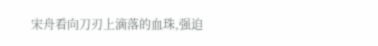宋舟看向刀刃上滴落的血珠,强迫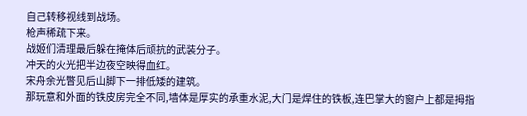自己转移视线到战场。
枪声稀疏下来。
战姬们清理最后躲在掩体后顽抗的武装分子。
冲天的火光把半边夜空映得血红。
宋舟余光瞥见后山脚下一排低矮的建筑。
那玩意和外面的铁皮房完全不同,墙体是厚实的承重水泥,大门是焊住的铁板,连巴掌大的窗户上都是拇指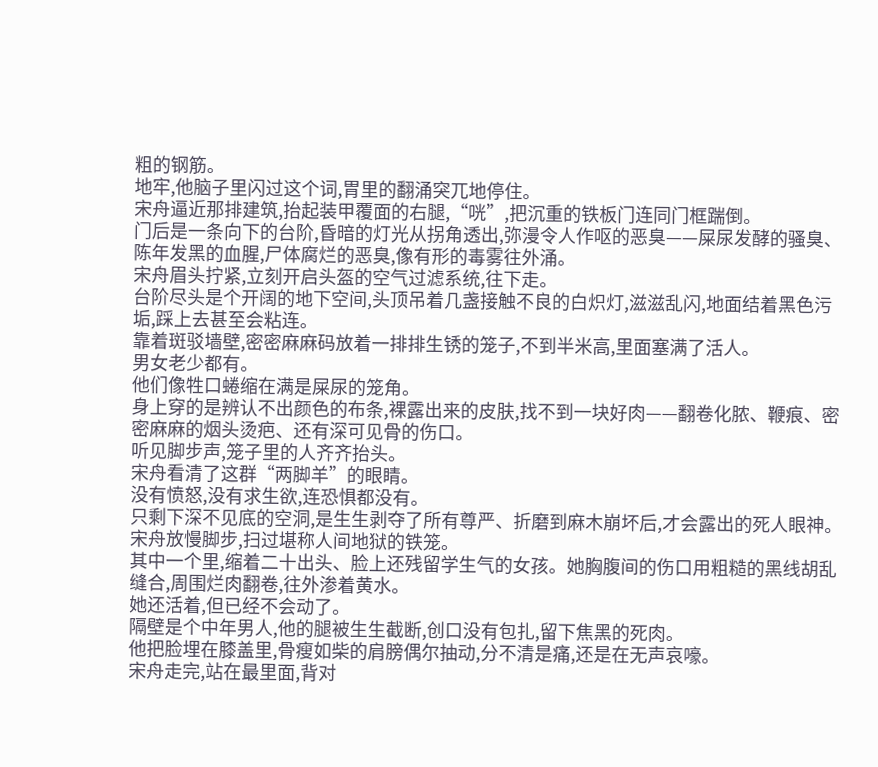粗的钢筋。
地牢,他脑子里闪过这个词,胃里的翻涌突兀地停住。
宋舟逼近那排建筑,抬起装甲覆面的右腿,“咣”,把沉重的铁板门连同门框踹倒。
门后是一条向下的台阶,昏暗的灯光从拐角透出,弥漫令人作呕的恶臭——屎尿发酵的骚臭、陈年发黑的血腥,尸体腐烂的恶臭,像有形的毒雾往外涌。
宋舟眉头拧紧,立刻开启头盔的空气过滤系统,往下走。
台阶尽头是个开阔的地下空间,头顶吊着几盏接触不良的白炽灯,滋滋乱闪,地面结着黑色污垢,踩上去甚至会粘连。
靠着斑驳墙壁,密密麻麻码放着一排排生锈的笼子,不到半米高,里面塞满了活人。
男女老少都有。
他们像牲口蜷缩在满是屎尿的笼角。
身上穿的是辨认不出颜色的布条,裸露出来的皮肤,找不到一块好肉——翻卷化脓、鞭痕、密密麻麻的烟头烫疤、还有深可见骨的伤口。
听见脚步声,笼子里的人齐齐抬头。
宋舟看清了这群“两脚羊”的眼睛。
没有愤怒,没有求生欲,连恐惧都没有。
只剩下深不见底的空洞,是生生剥夺了所有尊严、折磨到麻木崩坏后,才会露出的死人眼神。
宋舟放慢脚步,扫过堪称人间地狱的铁笼。
其中一个里,缩着二十出头、脸上还残留学生气的女孩。她胸腹间的伤口用粗糙的黑线胡乱缝合,周围烂肉翻卷,往外渗着黄水。
她还活着,但已经不会动了。
隔壁是个中年男人,他的腿被生生截断,创口没有包扎,留下焦黑的死肉。
他把脸埋在膝盖里,骨瘦如柴的肩膀偶尔抽动,分不清是痛,还是在无声哀嚎。
宋舟走完,站在最里面,背对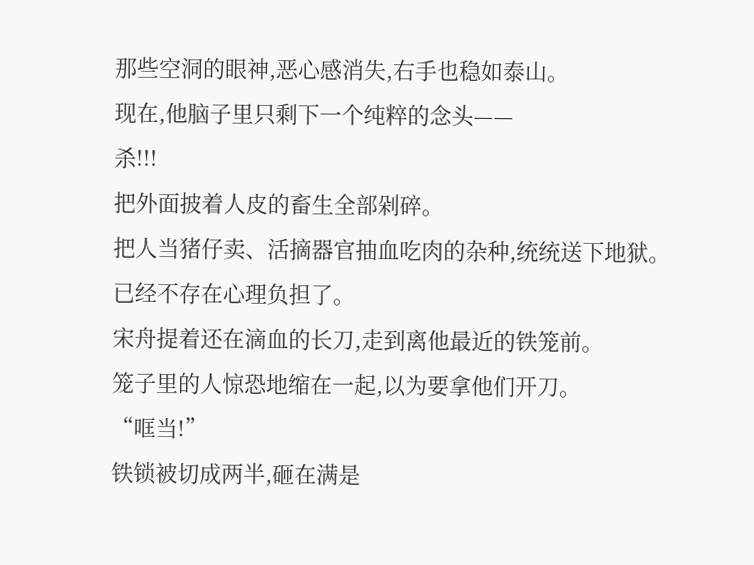那些空洞的眼神,恶心感消失,右手也稳如泰山。
现在,他脑子里只剩下一个纯粹的念头——
杀!!!
把外面披着人皮的畜生全部剁碎。
把人当猪仔卖、活摘器官抽血吃肉的杂种,统统送下地狱。
已经不存在心理负担了。
宋舟提着还在滴血的长刀,走到离他最近的铁笼前。
笼子里的人惊恐地缩在一起,以为要拿他们开刀。
“哐当!”
铁锁被切成两半,砸在满是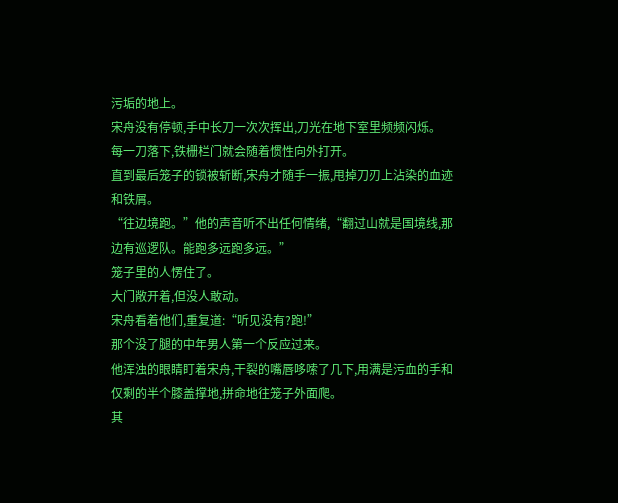污垢的地上。
宋舟没有停顿,手中长刀一次次挥出,刀光在地下室里频频闪烁。
每一刀落下,铁栅栏门就会随着惯性向外打开。
直到最后笼子的锁被斩断,宋舟才随手一振,甩掉刀刃上沾染的血迹和铁屑。
“往边境跑。”他的声音听不出任何情绪,“翻过山就是国境线,那边有巡逻队。能跑多远跑多远。”
笼子里的人愣住了。
大门敞开着,但没人敢动。
宋舟看着他们,重复道:“听见没有?跑!”
那个没了腿的中年男人第一个反应过来。
他浑浊的眼睛盯着宋舟,干裂的嘴唇哆嗦了几下,用满是污血的手和仅剩的半个膝盖撑地,拼命地往笼子外面爬。
其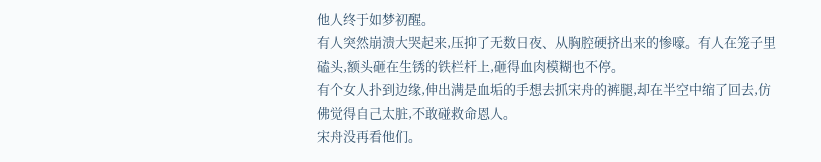他人终于如梦初醒。
有人突然崩溃大哭起来,压抑了无数日夜、从胸腔硬挤出来的惨嚎。有人在笼子里磕头,额头砸在生锈的铁栏杆上,砸得血肉模糊也不停。
有个女人扑到边缘,伸出满是血垢的手想去抓宋舟的裤腿,却在半空中缩了回去,仿佛觉得自己太脏,不敢碰救命恩人。
宋舟没再看他们。